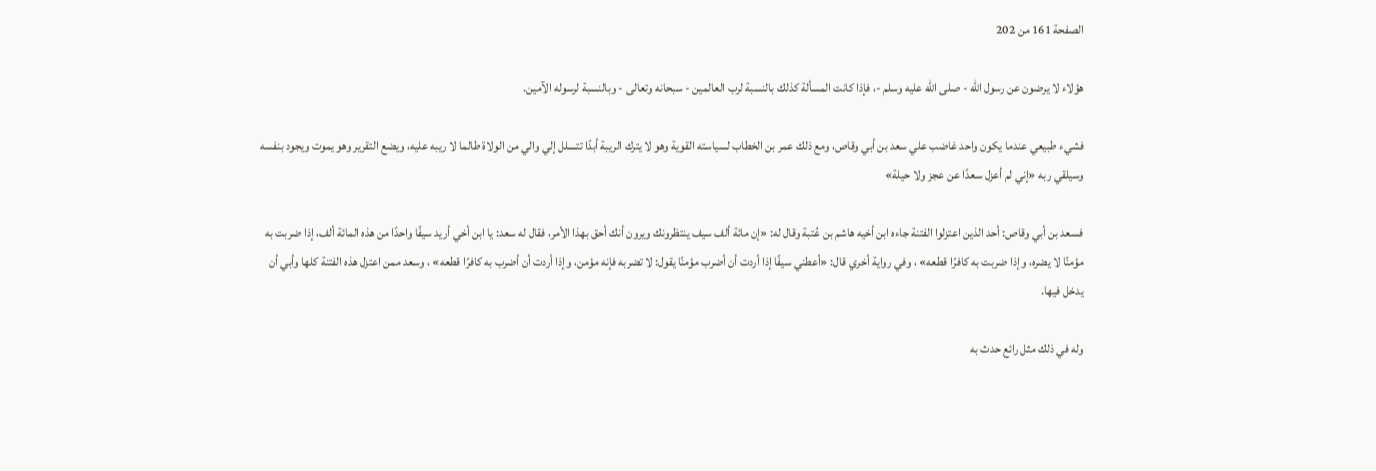الصفحة 161 من 202

هؤلاء لا يرضون عن رسول الله - صلى الله عليه وسلم -، فإذا كانت المسألة كذلك بالنسبة لرب العالمين - سبحانه وتعالى - وبالنسبة لرسوله الآمين.

فشيء طبيعي عندما يكون واحد غاضب علي سعد بن أبي وقاص، ومع ذلك عمر بن الخطاب لسياسته القوية وهو لا يترك الريبة أبدًا تتسلل إلي والي من الولاة طالما لا ريبه عليه، ويضع التقرير وهو يموت ويجود بنفسه وسيلقي ربه «إني لم أعزل سعدًا عن عجز ولا حيلة»

فسعد بن أبي وقاص: أحد الذين اعتزلوا الفتنة جاءه ابن أخيه هاشم بن عُتبة وقال له: «إن مائة ألف سيف ينتظرونك ويرون أنك أحق بهذا الأمر، فقال له سعد: يا ابن أخي أريد سيفًا واحدًا من هذه المائة ألف، إذا ضربت به مؤمنًا لا يضره، وإذا ضربت به كافرًا قطعه» ، وفي رواية أخري قال: «أعطني سيفًا إذا أردت أن أضرب مؤمنًا يقول: لا تضربه فإنه مؤمن، وإذا أردت أن أضرب به كافرًا قطعه» ، وسعد ممن اعتزل هذه الفتنة كلها وأبي أن يدخل فيها.

وله في ذلك مثل رائع حدث به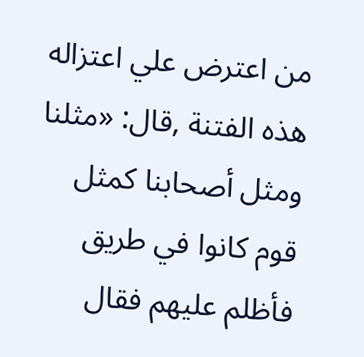من اعترض علي اعتزاله هذه الفتنة ,قال: «مثلنا ومثل أصحابنا كمثل قوم كانوا في طريق فأظلم عليهم فقال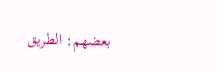بعضهم: الطريق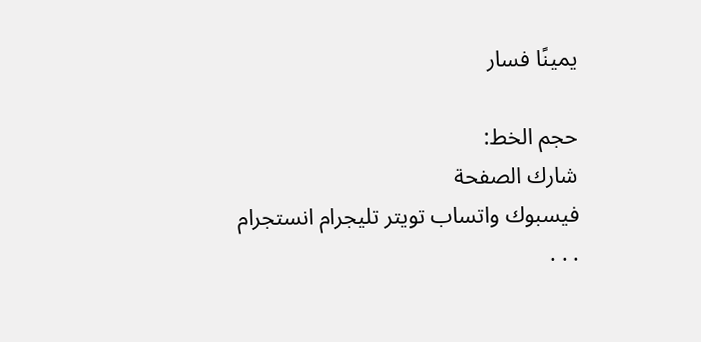يمينًا فسار

حجم الخط:
شارك الصفحة
فيسبوك واتساب تويتر تليجرام انستجرام
. . .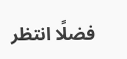فضلًا انتظر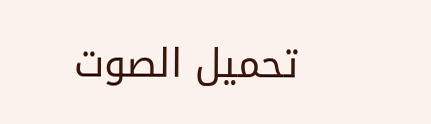تحميل الصوت